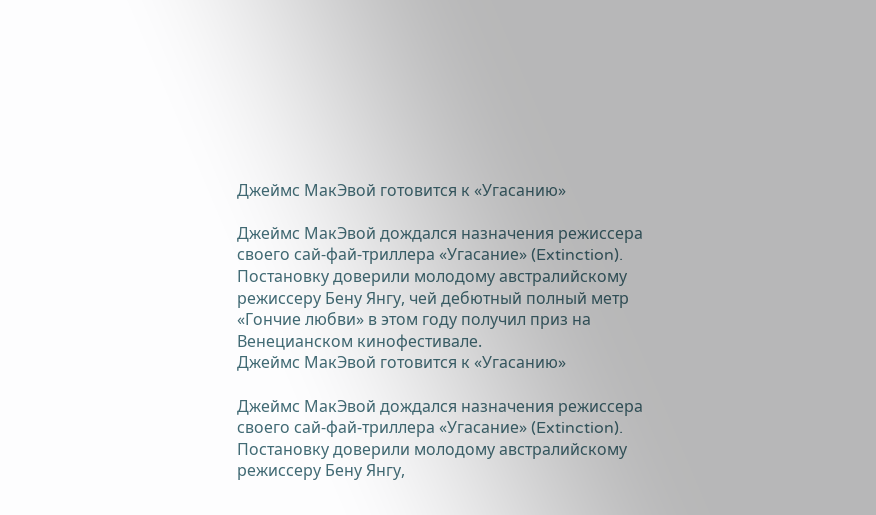Джеймс МакЭвой готовится к «Угасанию»

Джеймс МакЭвой дождался назначения режиссера своего сай-фай-триллера «Угасание» (Extinction). Постановку доверили молодому австралийскому режиссеру Бену Янгу, чей дебютный полный метр «Гончие любви» в этом году получил приз на Венецианском кинофестивале.
Джеймс МакЭвой готовится к «Угасанию»

Джеймс МакЭвой дождался назначения режиссера своего сай-фай-триллера «Угасание» (Extinction). Постановку доверили молодому австралийскому режиссеру Бену Янгу,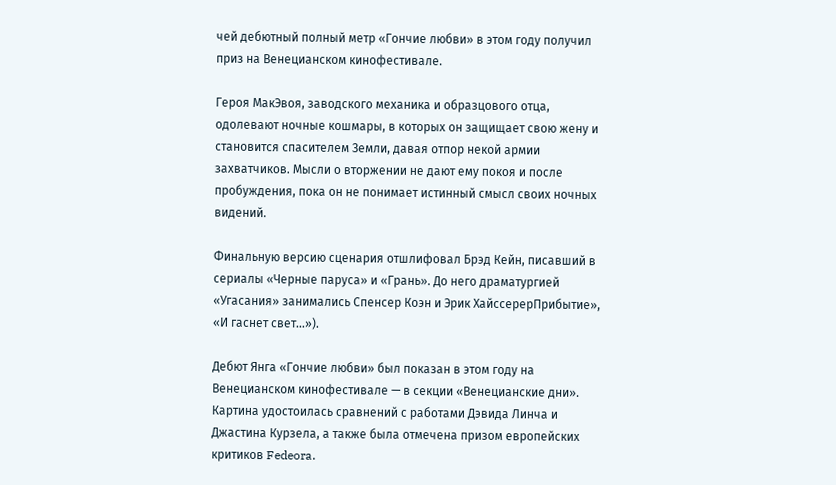чей дебютный полный метр «Гончие любви» в этом году получил приз на Венецианском кинофестивале.

Героя МакЭвоя, заводского механика и образцового отца, одолевают ночные кошмары, в которых он защищает свою жену и становится спасителем Земли, давая отпор некой армии захватчиков. Мысли о вторжении не дают ему покоя и после пробуждения, пока он не понимает истинный смысл своих ночных видений.

Финальную версию сценария отшлифовал Брэд Кейн, писавший в сериалы «Черные паруса» и «Грань». До него драматургией «Угасания» занимались Спенсер Коэн и Эрик ХайссерерПрибытие», «И гаснет свет...»).

Дебют Янга «Гончие любви» был показан в этом году на Венецианском кинофестивале — в секции «Венецианские дни». Картина удостоилась сравнений с работами Дэвида Линча и Джастина Курзела, а также была отмечена призом европейских критиков Fedeora.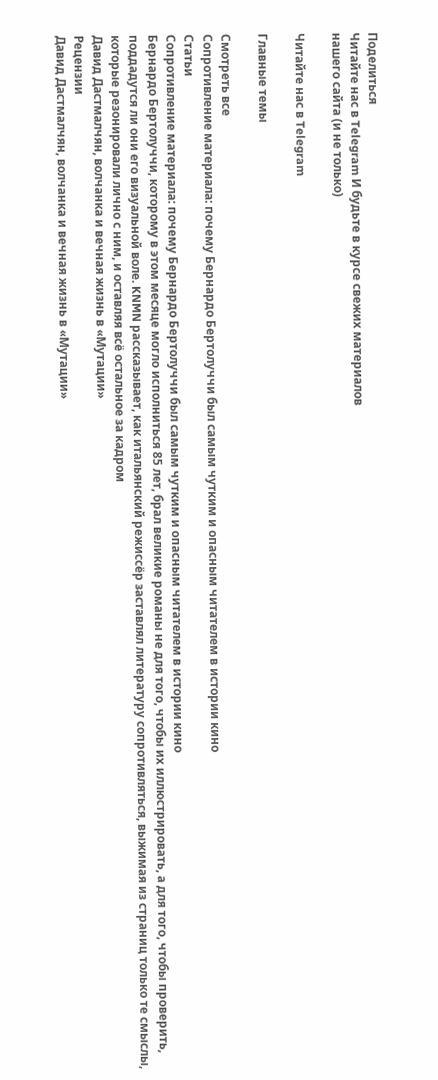Поделиться
Читайте нас в Telegram И будьте в курсе свежих материалов
нашего сайта (и не только)

Читайте нас в Telegram

Главные темы

Смотреть все
Сопротивление материала: почему Бернардо Бертолуччи был самым чутким и опасным читателем в истории кино
Статьи
Сопротивление материала: почему Бернардо Бертолуччи был самым чутким и опасным читателем в истории кино
Бернардо Бертолуччи, которому в этом месяце могло исполниться 85 лет, брал великие романы не для того, чтобы их иллюстрировать, а для того, чтобы проверить, поддадутся ли они его визуальной воле. KNMN рассказывает, как итальянский режиссёр заставлял литературу сопротивляться, выжимая из страниц только те смыслы, которые резонировали лично с ним, и оставляя всё остальное за кадром
Давид Дастмалчян, волчанка и вечная жизнь в «Мутации»
Рецензии
Давид Дастмалчян, волчанка и вечная жизнь в «Мутации»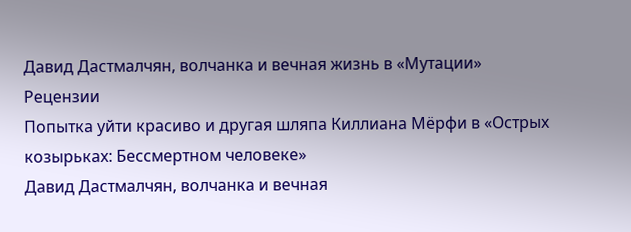Давид Дастмалчян, волчанка и вечная жизнь в «Мутации»
Рецензии
Попытка уйти красиво и другая шляпа Киллиана Мёрфи в «Острых козырьках: Бессмертном человеке»
Давид Дастмалчян, волчанка и вечная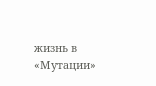жизнь в «Мутации»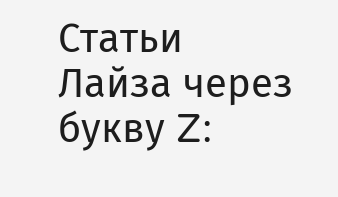Статьи
Лайза через букву Z: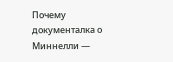Почему документалка о Миннелли —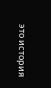это история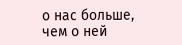о нас больше, чем о ней